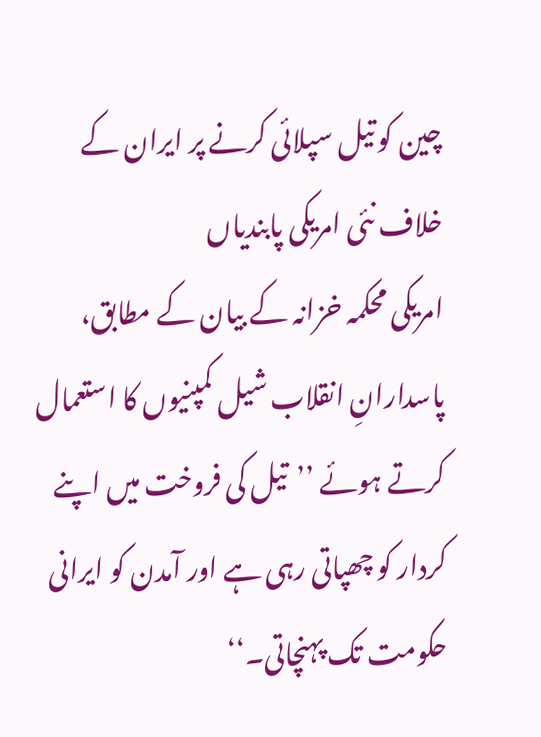چین کو تیل سپلائی کرنے پر ایران کے خلاف نئی امریکی پابندیاں
امریکی محکمہ خزانہ کے بیان کے مطابق، پاسدارانِ انقلاب شیل کمپنیوں کا استعمال کرتے ہوئے ’’تیل کی فروخت میں اپنے کردار کو چھپاتی رہی ہے اور آمدن کو ایرانی حکومت تک پہنچاتی۔‘‘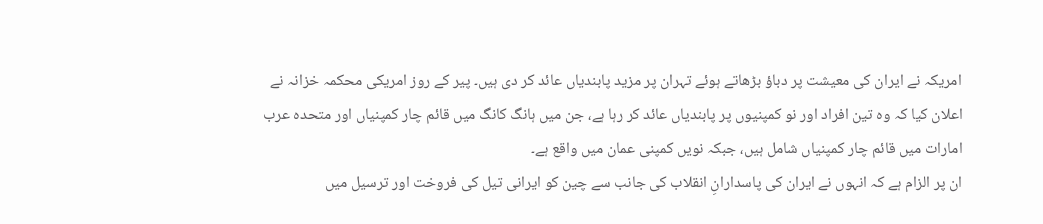امریکہ نے ایران کی معیشت پر دباؤ بڑھاتے ہوئے تہران پر مزید پابندیاں عائد کر دی ہیں۔ پیر کے روز امریکی محکمہ خزانہ نے اعلان کیا کہ وہ تین افراد اور نو کمپنیوں پر پابندیاں عائد کر رہا ہے، جن میں ہانگ کانگ میں قائم چار کمپنیاں اور متحدہ عرب امارات میں قائم چار کمپنیاں شامل ہیں، جبکہ نویں کمپنی عمان میں واقع ہے۔
ان پر الزام ہے کہ انہوں نے ایران کی پاسدارانِ انقلاب کی جانب سے چین کو ایرانی تیل کی فروخت اور ترسیل میں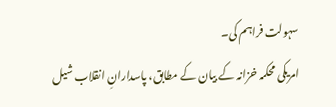سہولت فراہم کی۔
امریکی محکمہ خزانہ کے بیان کے مطابق، پاسدارانِ انقلاب شیل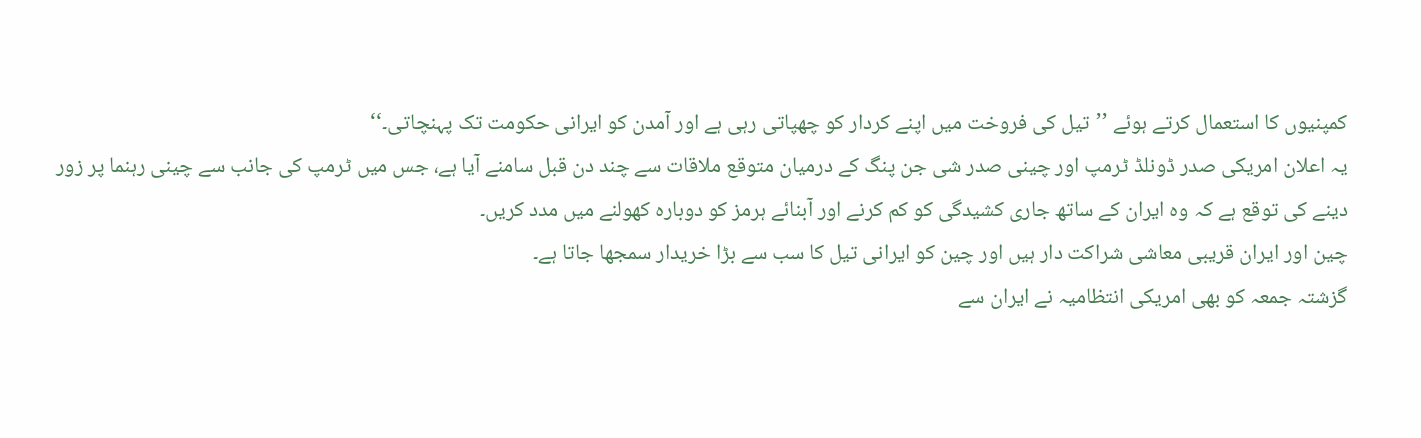کمپنیوں کا استعمال کرتے ہوئے ’’تیل کی فروخت میں اپنے کردار کو چھپاتی رہی ہے اور آمدن کو ایرانی حکومت تک پہنچاتی۔‘‘
یہ اعلان امریکی صدر ڈونلڈ ٹرمپ اور چینی صدر شی جن پنگ کے درمیان متوقع ملاقات سے چند دن قبل سامنے آیا ہے، جس میں ٹرمپ کی جانب سے چینی رہنما پر زور دینے کی توقع ہے کہ وہ ایران کے ساتھ جاری کشیدگی کو کم کرنے اور آبنائے ہرمز کو دوبارہ کھولنے میں مدد کریں۔
چین اور ایران قریبی معاشی شراکت دار ہیں اور چین کو ایرانی تیل کا سب سے بڑا خریدار سمجھا جاتا ہے۔
گزشتہ جمعہ کو بھی امریکی انتظامیہ نے ایران سے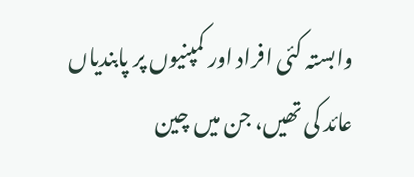وابستہ کئی افراد اور کمپنیوں پر پابندیاں عائد کی تھیں، جن میں چین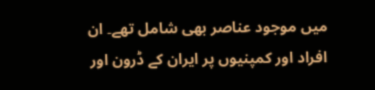میں موجود عناصر بھی شامل تھے۔ ان افراد اور کمپنیوں پر ایران کے ڈرون اور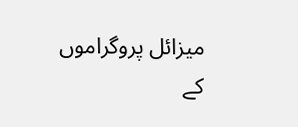میزائل پروگراموں کے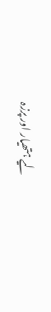لیے ہتھیار اور پرزہ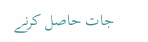جات حاصل کرنے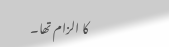کا الزام تھا۔